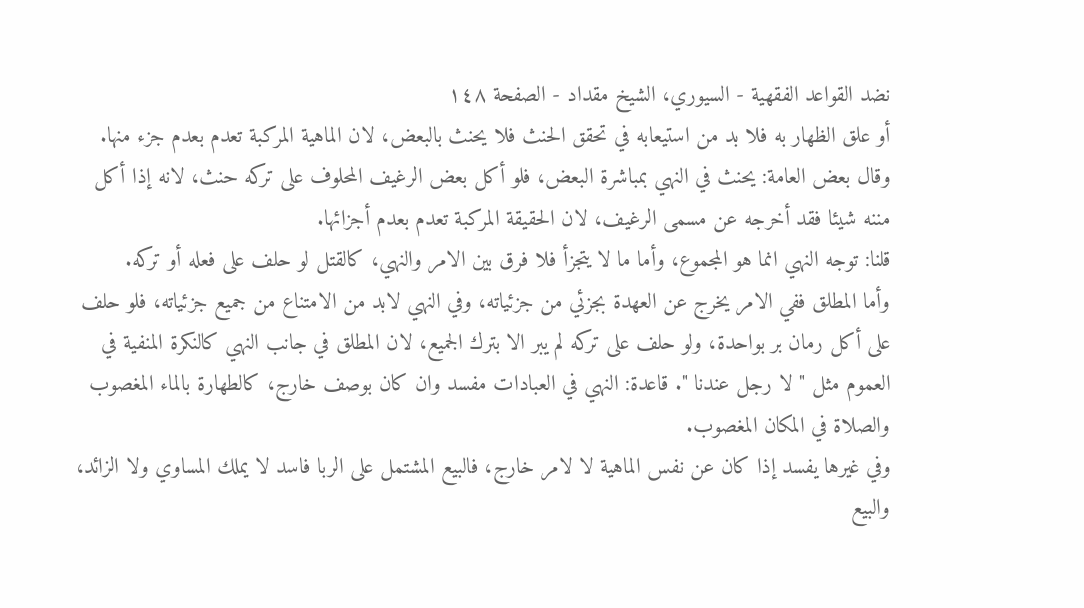نضد القواعد الفقهية - السيوري، الشيخ مقداد - الصفحة ١٤٨
أو علق الظهار به فلا بد من استيعابه في تحقق الحنث فلا يحنث بالبعض، لان الماهية المركبة تعدم بعدم جزء منها.
وقال بعض العامة: يحنث في النهي بمباشرة البعض، فلو أكل بعض الرغيف المحلوف على تركه حنث، لانه إذا أكل مننه شيئا فقد أخرجه عن مسمى الرغيف، لان الحقيقة المركبة تعدم بعدم أجزائها.
قلنا: توجه النهي انما هو المجموع، وأما ما لا يتجزأ فلا فرق بين الامر والنهي، كالقتل لو حلف على فعله أو تركه.
وأما المطلق ففي الامر يخرج عن العهدة بجزئي من جزئياته، وفي النهي لابد من الامتناع من جميع جزئياته، فلو حلف على أكل رمان بر بواحدة، ولو حلف على تركه لم يبر الا بترك الجميع، لان المطلق في جانب النهي كالنكرة المنفية في العموم مثل " لا رجل عندنا ". قاعدة: النهي في العبادات مفسد وان كان بوصف خارج، كالطهارة بالماء المغصوب والصلاة في المكان المغصوب.
وفي غيرها يفسد إذا كان عن نفس الماهية لا لامر خارج، فالبيع المشتمل على الربا فاسد لا يملك المساوي ولا الزائد، والبيع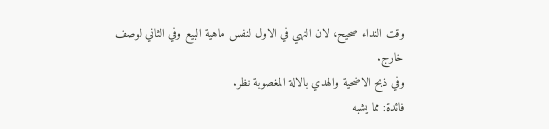وقت النداء صحيح، لان النهي في الاول لنفس ماهية البيع وفي الثاني لوصف خارج.
وفي ذبح الاضحية والهدي بالالة المغصوبة نظر.
فائدة: مما يشبه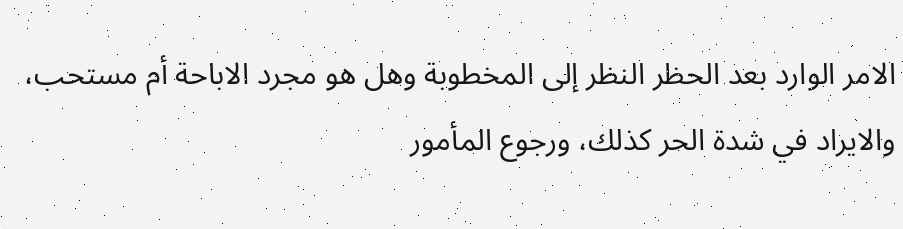الامر الوارد بعد الحظر النظر إلى المخطوبة وهل هو مجرد الاباحة أم مستحب، والايراد في شدة الحر كذلك، ورجوع المأمور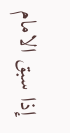إذا سبق الامام